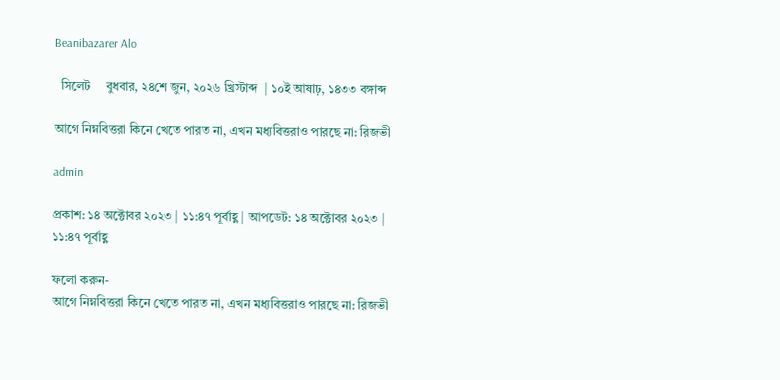Beanibazarer Alo

  সিলেট     বুধবার, ২৪শে জুন, ২০২৬ খ্রিস্টাব্দ  | ১০ই আষাঢ়, ১৪৩৩ বঙ্গাব্দ

আগে নিম্নবিত্তরা কিনে খেতে পারত না, এখন মধ্যবিত্তরাও পারছে না: রিজভী

admin

প্রকাশ: ১৪ অক্টোবর ২০২৩ | ১১:৪৭ পূর্বাহ্ণ | আপডেট: ১৪ অক্টোবর ২০২৩ | ১১:৪৭ পূর্বাহ্ণ

ফলো করুন-
আগে নিম্নবিত্তরা কিনে খেতে পারত না, এখন মধ্যবিত্তরাও পারছে না: রিজভী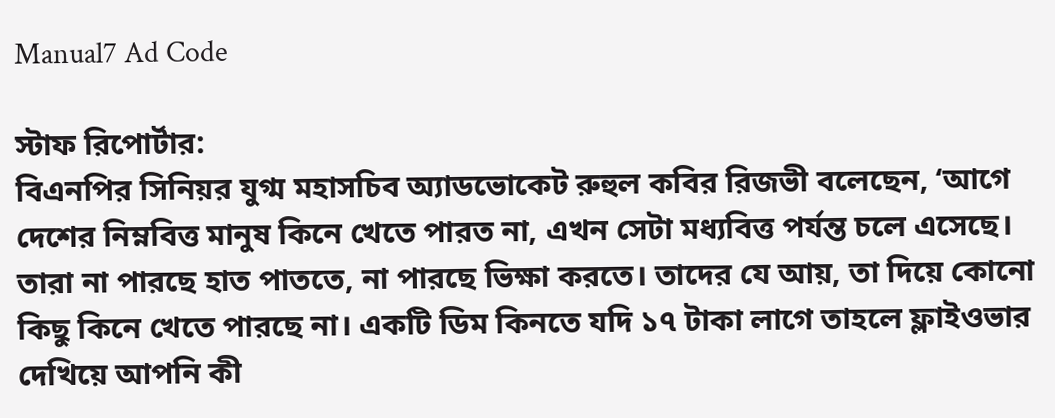Manual7 Ad Code

স্টাফ রিপোর্টার:
বিএন‌পির সিনিয়র যুগ্ম মহাস‌চিব অ্যাডভোকেট রুহুল ক‌বির রিজভী বলেছেন, ‘আগে দেশের নিম্নবিত্ত মানুষ কিনে খেতে পারত না, এখন সেটা মধ্যবিত্ত পর্যন্ত চলে এসেছে। তারা না পারছে হাত পাততে, না পারছে ভিক্ষা করতে। তাদের যে আয়, তা দিয়ে কোনো কিছু কিনে খেতে পারছে না। একটি ডিম কিনতে যদি ১৭ টাকা লাগে তাহলে ফ্লাইওভার দেখিয়ে আপনি কী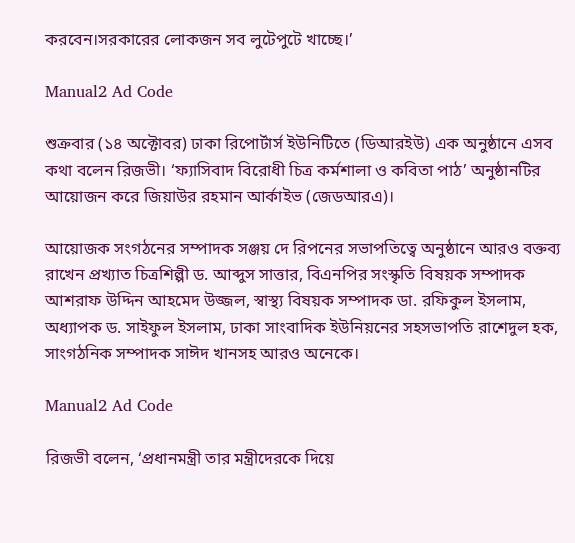করবেন।সরকারের লোকজন সব লুটেপুটে খাচ্ছে।’

Manual2 Ad Code

শুক্রবার (১৪ অক্টোবর) ঢাকা রি‌পোর্টার্স ইউ‌নি‌টি‌তে (ডিআরইউ) এক অনুষ্ঠানে এসব কথা বলেন রিজভী। ‘ফ্যাসিবাদ বিরোধী চিত্র কর্মশালা ও ক‌বিতা পাঠ’ অনুষ্ঠা‌নটির আয়োজন করে জিয়াউর রহমান আর্কাইভ (জেডআরএ)।

আয়োজক সংগঠ‌নের সম্পাদক সঞ্জয় দে রিপ‌নের সভাপ‌তিত্বে অনুষ্ঠানে আরও বক্তব্য রাখেন প্রখ্যাত চিত্রশিল্পী ড. আব্দুস সাত্তার, বিএন‌পির সংস্কৃতি বিষয়ক সম্পাদক আশরাফ উ‌দ্দিন আহ‌মেদ উজ্জল, স্বাস্থ্য বিষয়ক সম্পাদক ডা. র‌ফিকুল ইসলাম, অধ্যাপক ড. সাইফুল ইসলাম, ঢাকা সাংবা‌দিক ইউ‌নিয়‌নের সহসভাপতি রাশেদুল হক, সাংগঠনিক সম্পাদক সাঈদ খানসহ আরও অনেকে।

Manual2 Ad Code

রিজভী বলেন, ‘প্রধানমন্ত্রী তার মন্ত্রীদেরকে দিয়ে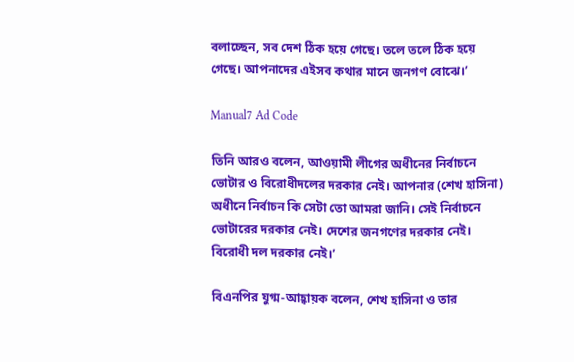বলাচ্ছেন, সব দেশ ঠিক হয়ে গেছে। তলে তলে ঠিক হয়ে গেছে। আপনাদের এইসব কথার মানে জনগণ বোঝে।’

Manual7 Ad Code

তিনি আরও বলেন, আওয়ামী লীগের অধীনের নির্বাচনে ভোটার ও বিরোধীদলের দরকার নেই। আপনার (শেখ হাসিনা) অধীনে নির্বাচন কি সেটা তো আমরা জানি। সেই নির্বাচনে ভোটারের দরকার নেই। দেশের জনগণের দরকার নেই। বিরোধী দল দরকার নেই।’

বিএনপির যুগ্ম-আহ্বায়ক বলেন, শেখ হাসিনা ও তার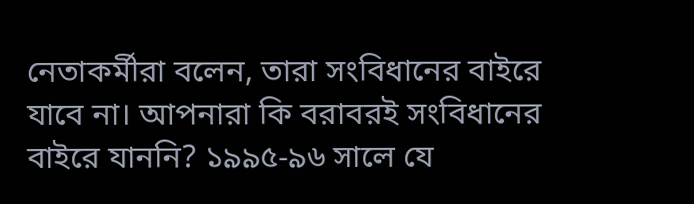নেতাকর্মীরা বলেন, তারা সংবিধানের বাইরে যাবে না। আপনারা কি বরাবরই সংবিধানের বাইরে যাননি? ১৯৯৫-৯৬ সালে যে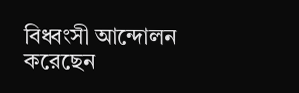বিধ্বংসী আন্দোলন করেছেন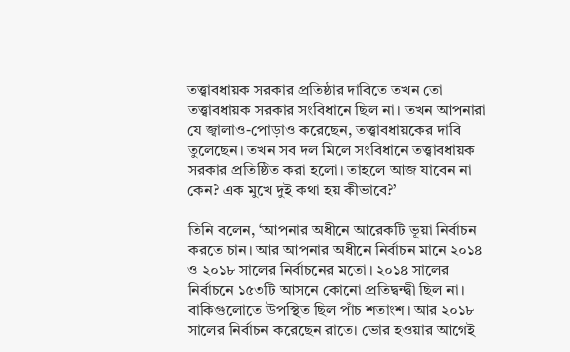তত্ত্বাবধায়ক সরকার প্রতিষ্ঠার দাবিতে তখন তো তত্ত্বাবধায়ক সরকার সংবিধানে ছিল না। তখন আপনারা যে জ্বালাও-পোড়াও করেছেন, তত্ত্বাবধায়কের দাবি তুলেছেন। তখন সব দল মিলে সংবিধানে তত্ত্বাবধায়ক সরকার প্রতিষ্ঠিত করা হলো। তাহলে আজ যাবেন না কেন? এক মুখে দুই কথা হয় কীভাবে?’

তিনি বলেন, ‘আপনার অধীনে আরেকটি ভূয়া নির্বাচন করতে চান। আর আপনার অধীনে নির্বাচন মানে ২০১৪ ও ২০১৮ সালের নির্বাচনের মতো। ২০১৪ সালের নির্বাচনে ১৫৩টি আসনে কোনো প্রতিদ্বন্দ্বী ছিল না। বাকিগুলোতে উপস্থিত ছিল পাঁচ শতাংশ। আর ২০১৮ সালের নির্বাচন করেছেন রাতে। ভোর হওয়ার আগেই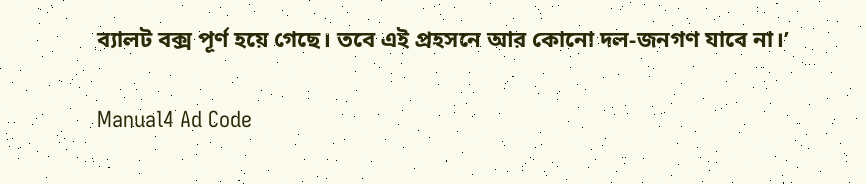ব্যালট বক্স পূর্ণ হয়ে গেছে। তবে এই প্রহসনে আর কোনো দল-জনগণ যাবে না।’

Manual4 Ad Code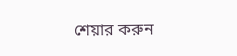শেয়ার করুন